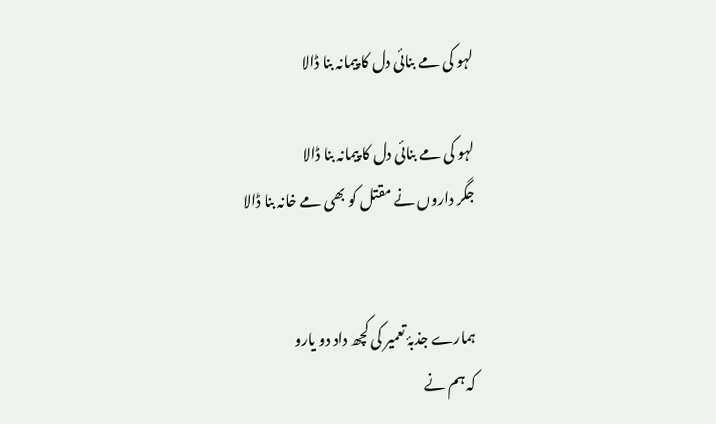لہو کی مے بنائی دل کا پیمانہ بنا ڈالا

لہو کی مے بنائی دل کا پیمانہ بنا ڈالا
جگر داروں نے مقتل کو بھی مے خانہ بنا ڈالا


ہمارے جذبۂ تعمیر کی کچھ داد دو یارو
کہ ہم نے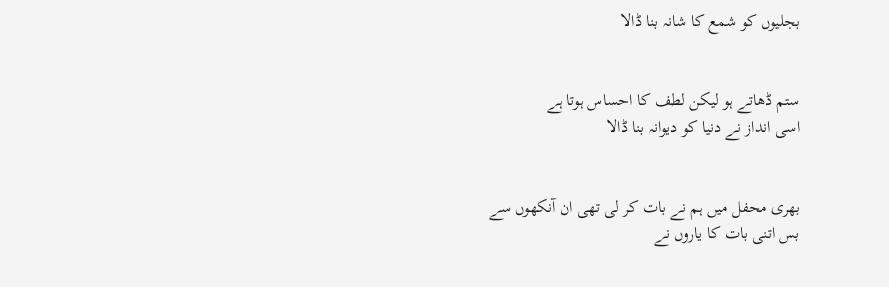بجلیوں کو شمع کا شانہ بنا ڈالا


ستم ڈھاتے ہو لیکن لطف کا احساس ہوتا ہے
اسی انداز نے دنیا کو دیوانہ بنا ڈالا


بھری محفل میں ہم نے بات کر لی تھی ان آنکھوں سے
بس اتنی بات کا یاروں نے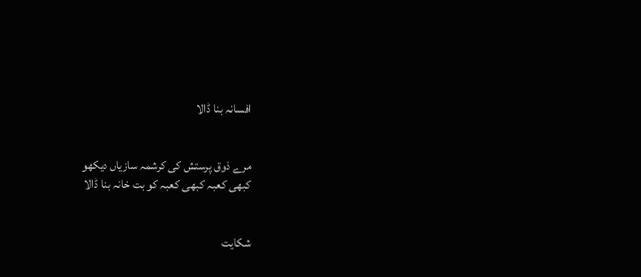افسانہ بنا ڈالا


مرے ذوق پرستش کی کرشمہ سازیاں دیکھو
کبھی کعبہ کبھی کعبہ کو بت خانہ بنا ڈالا


شکایت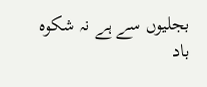بجلیوں سے ہے نہ شکوہ باد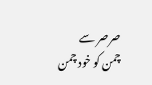صرصر سے
چمن کو خود چمن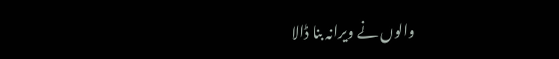والوں نے ویرانہ بنا ڈالا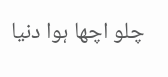چلو اچھا ہوا دنیا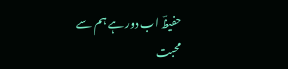حفیظؔ اب دور ہے ہم سے
محبت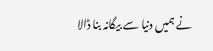نے ہمیں دنیا سے بیگانہ بنا ڈالا